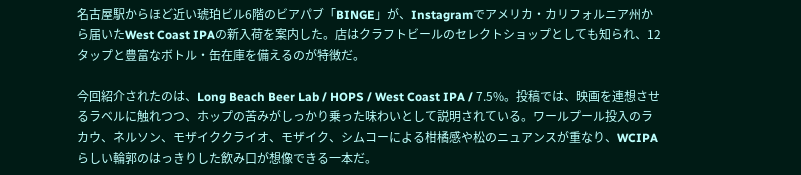名古屋駅からほど近い琥珀ビル6階のビアパブ「BINGE」が、Instagramでアメリカ・カリフォルニア州から届いたWest Coast IPAの新入荷を案内した。店はクラフトビールのセレクトショップとしても知られ、12タップと豊富なボトル・缶在庫を備えるのが特徴だ。

今回紹介されたのは、Long Beach Beer Lab / HOPS / West Coast IPA / 7.5%。投稿では、映画を連想させるラベルに触れつつ、ホップの苦みがしっかり乗った味わいとして説明されている。ワールプール投入のラカウ、ネルソン、モザイククライオ、モザイク、シムコーによる柑橘感や松のニュアンスが重なり、WCIPAらしい輪郭のはっきりした飲み口が想像できる一本だ。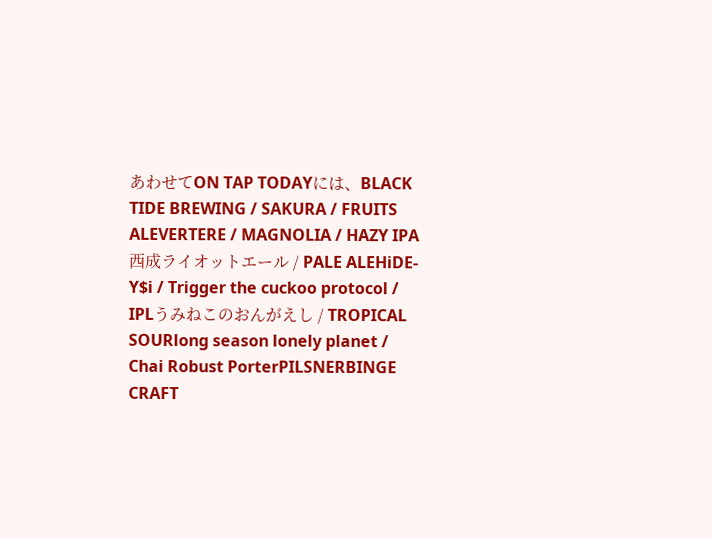あわせてON TAP TODAYには、BLACK TIDE BREWING / SAKURA / FRUITS ALEVERTERE / MAGNOLIA / HAZY IPA西成ライオットエール / PALE ALEHiDE-Y$i / Trigger the cuckoo protocol / IPLうみねこのおんがえし / TROPICAL SOURlong season lonely planet / Chai Robust PorterPILSNERBINGE CRAFT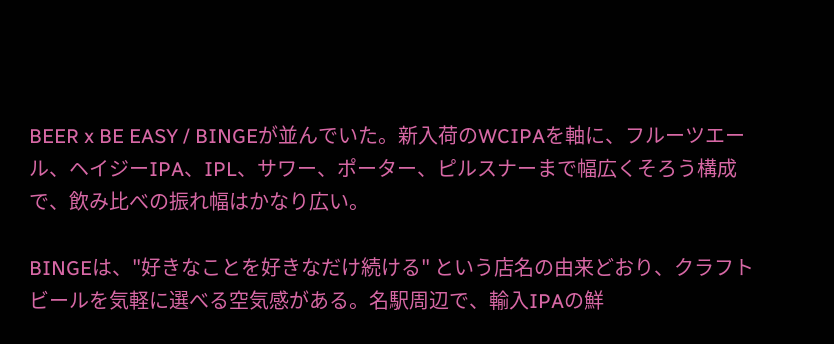BEER x BE EASY / BINGEが並んでいた。新入荷のWCIPAを軸に、フルーツエール、ヘイジーIPA、IPL、サワー、ポーター、ピルスナーまで幅広くそろう構成で、飲み比べの振れ幅はかなり広い。

BINGEは、"好きなことを好きなだけ続ける" という店名の由来どおり、クラフトビールを気軽に選べる空気感がある。名駅周辺で、輸入IPAの鮮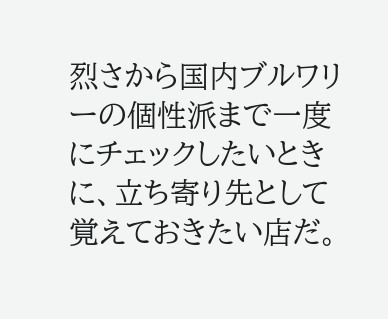烈さから国内ブルワリーの個性派まで一度にチェックしたいときに、立ち寄り先として覚えておきたい店だ。